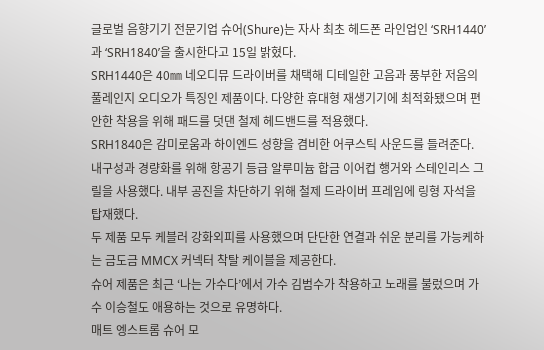글로벌 음향기기 전문기업 슈어(Shure)는 자사 최초 헤드폰 라인업인 ‘SRH1440’과 ‘SRH1840’을 출시한다고 15일 밝혔다.
SRH1440은 40㎜ 네오디뮤 드라이버를 채택해 디테일한 고음과 풍부한 저음의 풀레인지 오디오가 특징인 제품이다. 다양한 휴대형 재생기기에 최적화됐으며 편안한 착용을 위해 패드를 덧댄 철제 헤드밴드를 적용했다.
SRH1840은 감미로움과 하이엔드 성향을 겸비한 어쿠스틱 사운드를 들려준다. 내구성과 경량화를 위해 항공기 등급 알루미늄 합금 이어컵 행거와 스테인리스 그릴을 사용했다. 내부 공진을 차단하기 위해 철제 드라이버 프레임에 링형 자석을 탑재했다.
두 제품 모두 케블러 강화외피를 사용했으며 단단한 연결과 쉬운 분리를 가능케하는 금도금 MMCX 커넥터 착탈 케이블을 제공한다.
슈어 제품은 최근 ‘나는 가수다’에서 가수 김범수가 착용하고 노래를 불렀으며 가수 이승철도 애용하는 것으로 유명하다.
매트 엥스트롬 슈어 모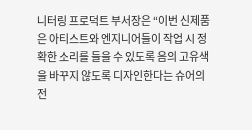니터링 프로덕트 부서장은 “이번 신제품은 아티스트와 엔지니어들이 작업 시 정확한 소리를 들을 수 있도록 음의 고유색을 바꾸지 않도록 디자인한다는 슈어의 전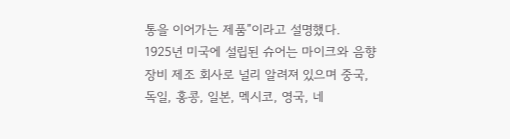통을 이어가는 제품”이라고 설명했다.
1925년 미국에 설립된 슈어는 마이크와 음향 장비 제조 회사로 널리 알려져 있으며 중국, 독일, 홍콩, 일본, 멕시코, 영국, 네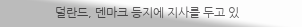덜란드, 덴마크 등지에 지사를 두고 있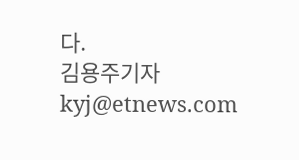다.
김용주기자 kyj@etnews.com